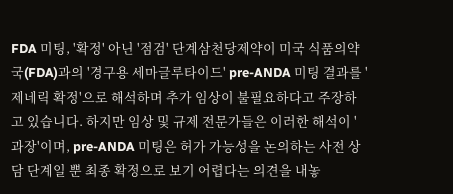FDA 미팅, '확정' 아닌 '점검' 단계삼천당제약이 미국 식품의약국(FDA)과의 '경구용 세마글루타이드' pre-ANDA 미팅 결과를 '제네릭 확정'으로 해석하며 추가 임상이 불필요하다고 주장하고 있습니다. 하지만 임상 및 규제 전문가들은 이러한 해석이 '과장'이며, pre-ANDA 미팅은 허가 가능성을 논의하는 사전 상담 단계일 뿐 최종 확정으로 보기 어렵다는 의견을 내놓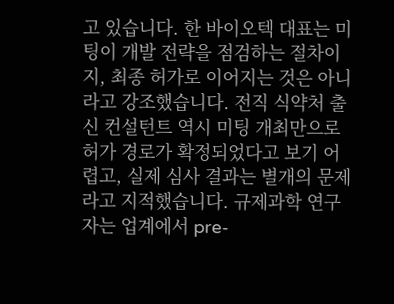고 있습니다. 한 바이오텍 대표는 미팅이 개발 전략을 점검하는 절차이지, 최종 허가로 이어지는 것은 아니라고 강조했습니다. 전직 식약처 출신 컨설턴트 역시 미팅 개최만으로 허가 경로가 확정되었다고 보기 어렵고, 실제 심사 결과는 별개의 문제라고 지적했습니다. 규제과학 연구자는 업계에서 pre-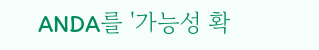ANDA를 '가능성 확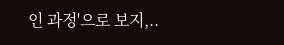인 과정'으로 보지,..